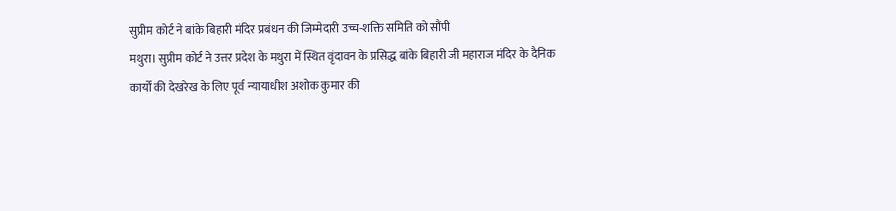सुप्रीम कोर्ट ने बांके बिहारी मंदिर प्रबंधन की जिम्मेदारी उच्च-शक्ति समिति को सौंपी
मथुरा। सुप्रीम कोर्ट ने उत्तर प्रदेश के मथुरा में स्थित वृंदावन के प्रसिद्ध बांके बिहारी जी महाराज मंदिर के दैनिक कार्यों की देखरेख के लिए पूर्व न्यायाधीश अशोक कुमार की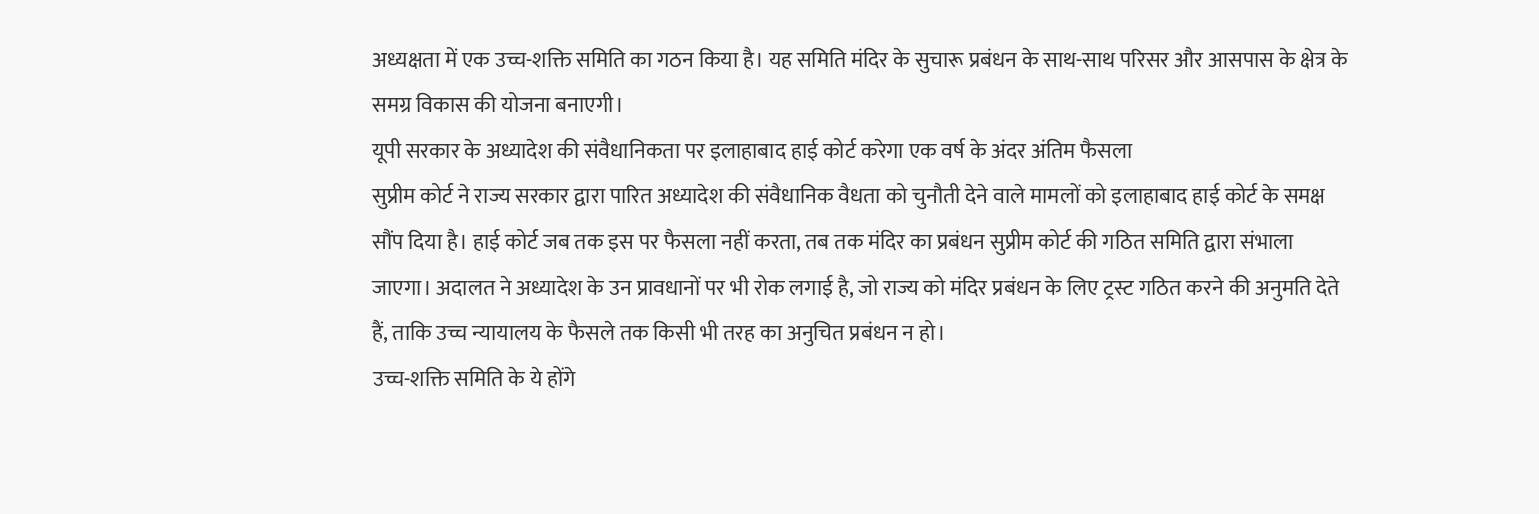अध्यक्षता में एक उच्च-शक्ति समिति का गठन किया है। यह समिति मंदिर के सुचारू प्रबंधन के साथ-साथ परिसर और आसपास के क्षेत्र के समग्र विकास की योजना बनाएगी।
यूपी सरकार के अध्यादेश की संवैधानिकता पर इलाहाबाद हाई कोर्ट करेगा एक वर्ष के अंदर अंतिम फैसला
सुप्रीम कोर्ट ने राज्य सरकार द्वारा पारित अध्यादेश की संवैधानिक वैधता को चुनौती देने वाले मामलों को इलाहाबाद हाई कोर्ट के समक्ष सौंप दिया है। हाई कोर्ट जब तक इस पर फैसला नहीं करता, तब तक मंदिर का प्रबंधन सुप्रीम कोर्ट की गठित समिति द्वारा संभाला जाएगा। अदालत ने अध्यादेश के उन प्रावधानों पर भी रोक लगाई है, जो राज्य को मंदिर प्रबंधन के लिए ट्रस्ट गठित करने की अनुमति देते हैं, ताकि उच्च न्यायालय के फैसले तक किसी भी तरह का अनुचित प्रबंधन न हो।
उच्च-शक्ति समिति के ये होंगे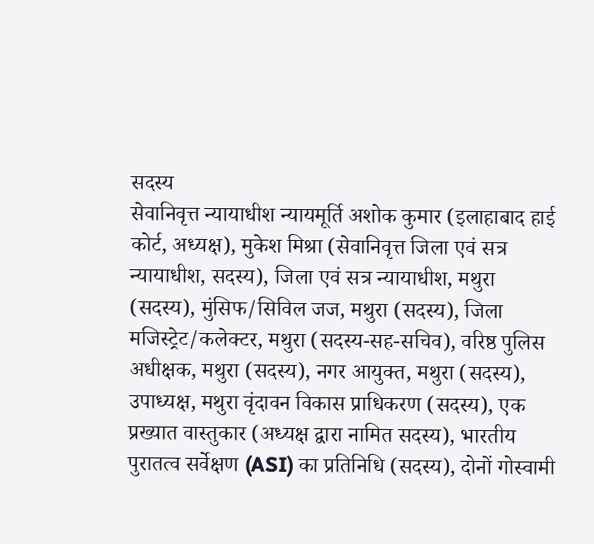सदस्य
सेवानिवृत्त न्यायाधीश न्यायमूर्ति अशोक कुमार (इलाहाबाद हाई कोर्ट, अध्यक्ष), मुकेश मिश्रा (सेवानिवृत्त जिला एवं सत्र न्यायाधीश, सदस्य), जिला एवं सत्र न्यायाधीश, मथुरा (सदस्य), मुंसिफ/सिविल जज, मथुरा (सदस्य), जिला मजिस्ट्रेट/कलेक्टर, मथुरा (सदस्य-सह-सचिव), वरिष्ठ पुलिस अधीक्षक, मथुरा (सदस्य), नगर आयुक्त, मथुरा (सदस्य), उपाध्यक्ष, मथुरा वृंदावन विकास प्राधिकरण (सदस्य), एक प्रख्यात वास्तुकार (अध्यक्ष द्वारा नामित सदस्य), भारतीय पुरातत्व सर्वेक्षण (ASI) का प्रतिनिधि (सदस्य), दोनों गोस्वामी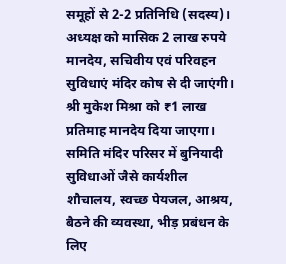समूहों से 2-2 प्रतिनिधि (सदस्य)।
अध्यक्ष को मासिक 2 लाख रुपये मानदेय, सचिवीय एवं परिवहन सुविधाएं मंदिर कोष से दी जाएंगी। श्री मुकेश मिश्रा को ₹1 लाख प्रतिमाह मानदेय दिया जाएगा।
समिति मंदिर परिसर में बुनियादी सुविधाओं जैसे कार्यशील शौचालय, स्वच्छ पेयजल, आश्रय, बैठने की व्यवस्था, भीड़ प्रबंधन के लिए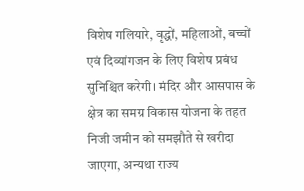विशेष गलियारे, वृद्धों, महिलाओं, बच्चों एवं दिव्यांगजन के लिए विशेष प्रबंध सुनिश्चित करेगी। मंदिर और आसपास के क्षेत्र का समग्र विकास योजना के तहत निजी जमीन को समझौते से खरीदा जाएगा, अन्यथा राज्य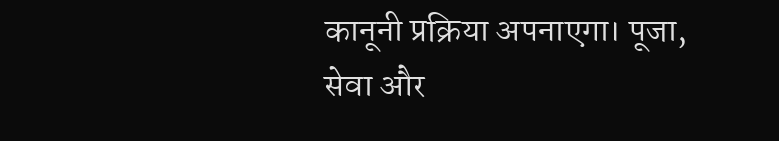कानूनी प्रक्रिया अपनाएगा। पूजा, सेवा और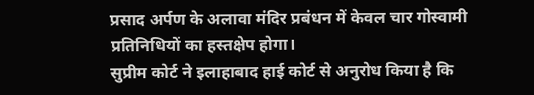प्रसाद अर्पण के अलावा मंदिर प्रबंधन में केवल चार गोस्वामी प्रतिनिधियों का हस्तक्षेप होगा।
सुप्रीम कोर्ट ने इलाहाबाद हाई कोर्ट से अनुरोध किया है कि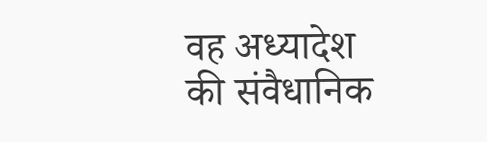वह अध्यादेश की संवैधानिक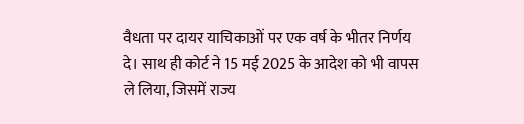वैधता पर दायर याचिकाओं पर एक वर्ष के भीतर निर्णय दे। साथ ही कोर्ट ने 15 मई 2025 के आदेश को भी वापस ले लिया, जिसमें राज्य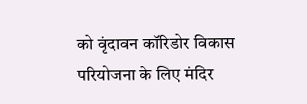को वृंदावन कॉरिडोर विकास परियोजना के लिए मंदिर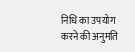निधि का उपयोग करने की अनुमति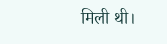मिली थी।